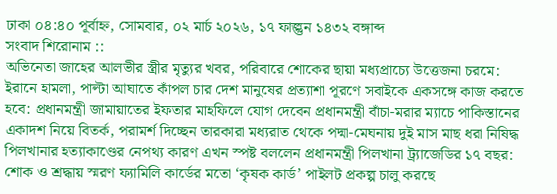ঢাকা ০৪:৪০ পূর্বাহ্ন, সোমবার, ০২ মার্চ ২০২৬, ১৭ ফাল্গুন ১৪৩২ বঙ্গাব্দ
সংবাদ শিরোনাম ::
অভিনেতা জাহের আলভীর স্ত্রীর মৃত্যুর খবর, পরিবারে শোকের ছায়া মধ্যপ্রাচ্যে উত্তেজনা চরমে: ইরানে হামলা, পাল্টা আঘাতে কাঁপল চার দেশ মানুষের প্রত্যাশা পূরণে সবাইকে একসঙ্গে কাজ করতে হবে: প্রধানমন্ত্রী জামায়াতের ইফতার মাহফিলে যোগ দেবেন প্রধানমন্ত্রী বাঁচা-মরার ম্যাচে পাকিস্তানের একাদশ নিয়ে বিতর্ক, পরামর্শ দিচ্ছেন তারকারা মধ্যরাত থেকে পদ্মা-মেঘনায় দুই মাস মাছ ধরা নিষিদ্ধ পিলখানার হত্যাকাণ্ডের নেপথ্য কারণ এখন স্পষ্ট বললেন প্রধানমন্ত্রী পিলখানা ট্র্যাজেডির ১৭ বছর: শোক ও শ্রদ্ধায় স্মরণ ফ্যামিলি কার্ডের মতো ‘কৃষক কার্ড’ পাইলট প্রকল্প চালু করছে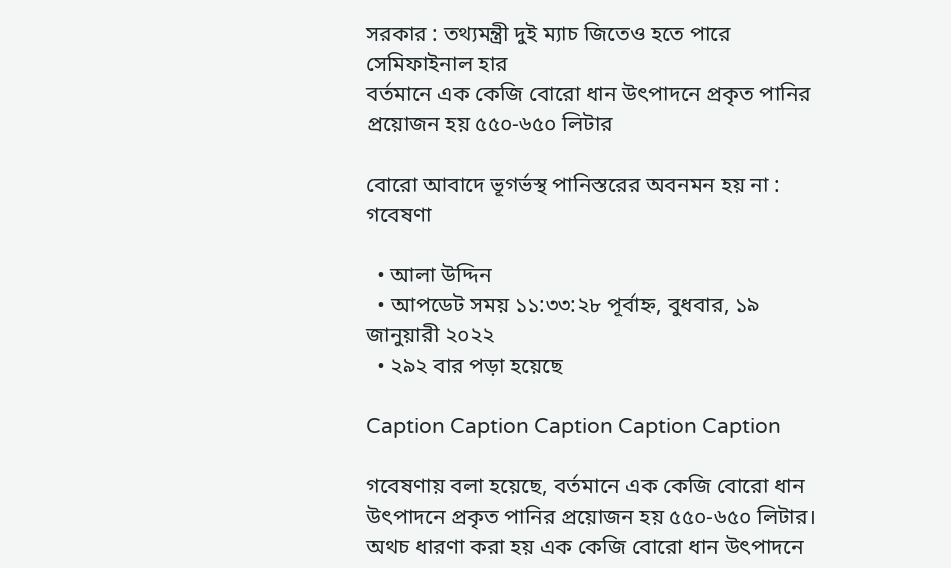সরকার : তথ্যমন্ত্রী দুই ম্যাচ জিতেও হতে পারে সেমিফাইনাল হার
বর্তমানে এক কেজি বোরো ধান উৎপাদনে প্রকৃত পানির প্রয়োজন হয় ৫৫০-৬৫০ লিটার

বোরো আবাদে ভূগর্ভস্থ পানিস্তরের অবনমন হয় না : গবেষণা

  • আলা উদ্দিন
  • আপডেট সময় ১১:৩৩:২৮ পূর্বাহ্ন, বুধবার, ১৯ জানুয়ারী ২০২২
  • ২৯২ বার পড়া হয়েছে

Caption Caption Caption Caption Caption

গবেষণায় বলা হয়েছে, বর্তমানে এক কেজি বোরো ধান উৎপাদনে প্রকৃত পানির প্রয়োজন হয় ৫৫০-৬৫০ লিটার। অথচ ধারণা করা হয় এক কেজি বোরো ধান উৎপাদনে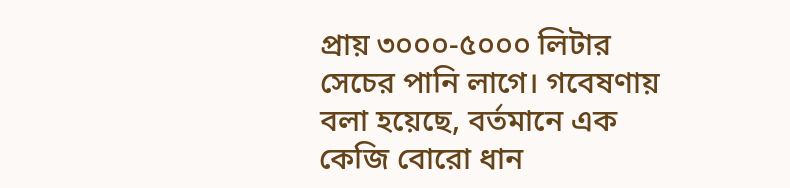প্রায় ৩০০০-৫০০০ লিটার সেচের পানি লাগে। গবেষণায় বলা হয়েছে, বর্তমানে এক কেজি বোরো ধান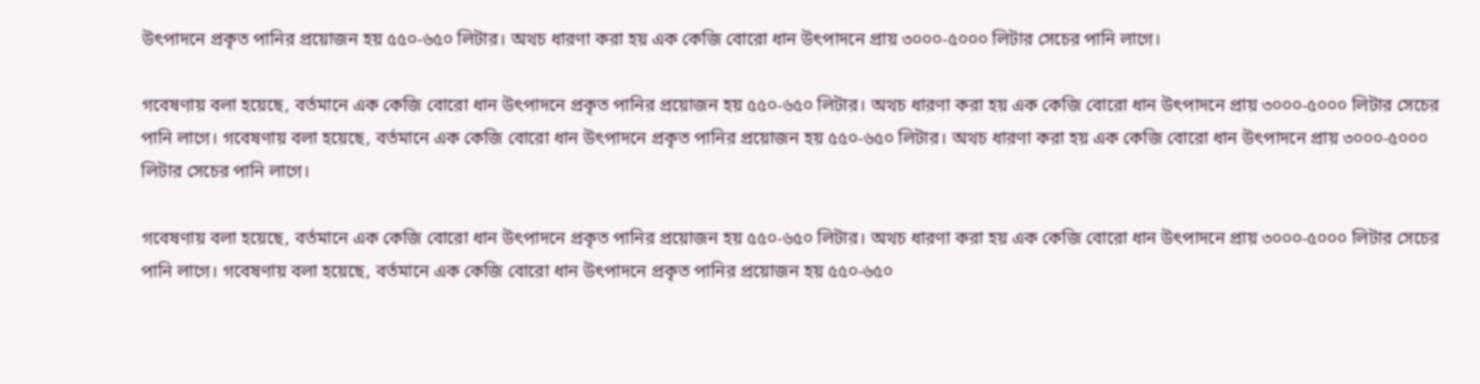উৎপাদনে প্রকৃত পানির প্রয়োজন হয় ৫৫০-৬৫০ লিটার। অথচ ধারণা করা হয় এক কেজি বোরো ধান উৎপাদনে প্রায় ৩০০০-৫০০০ লিটার সেচের পানি লাগে।

গবেষণায় বলা হয়েছে, বর্তমানে এক কেজি বোরো ধান উৎপাদনে প্রকৃত পানির প্রয়োজন হয় ৫৫০-৬৫০ লিটার। অথচ ধারণা করা হয় এক কেজি বোরো ধান উৎপাদনে প্রায় ৩০০০-৫০০০ লিটার সেচের পানি লাগে। গবেষণায় বলা হয়েছে, বর্তমানে এক কেজি বোরো ধান উৎপাদনে প্রকৃত পানির প্রয়োজন হয় ৫৫০-৬৫০ লিটার। অথচ ধারণা করা হয় এক কেজি বোরো ধান উৎপাদনে প্রায় ৩০০০-৫০০০ লিটার সেচের পানি লাগে।

গবেষণায় বলা হয়েছে, বর্তমানে এক কেজি বোরো ধান উৎপাদনে প্রকৃত পানির প্রয়োজন হয় ৫৫০-৬৫০ লিটার। অথচ ধারণা করা হয় এক কেজি বোরো ধান উৎপাদনে প্রায় ৩০০০-৫০০০ লিটার সেচের পানি লাগে। গবেষণায় বলা হয়েছে, বর্তমানে এক কেজি বোরো ধান উৎপাদনে প্রকৃত পানির প্রয়োজন হয় ৫৫০-৬৫০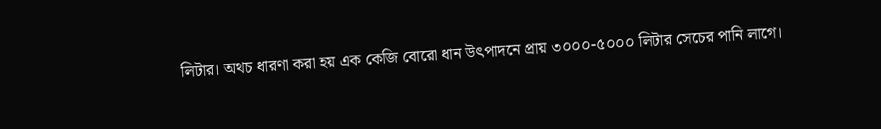লিটার। অথচ ধারণা করা হয় এক কেজি বোরো ধান উৎপাদনে প্রায় ৩০০০-৫০০০ লিটার সেচের পানি লাগে।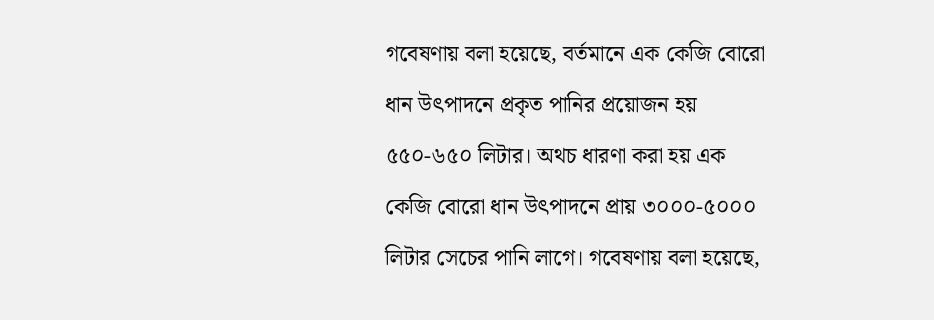গবেষণায় বলা হয়েছে, বর্তমানে এক কেজি বোরো ধান উৎপাদনে প্রকৃত পানির প্রয়োজন হয় ৫৫০-৬৫০ লিটার। অথচ ধারণা করা হয় এক কেজি বোরো ধান উৎপাদনে প্রায় ৩০০০-৫০০০ লিটার সেচের পানি লাগে। গবেষণায় বলা হয়েছে,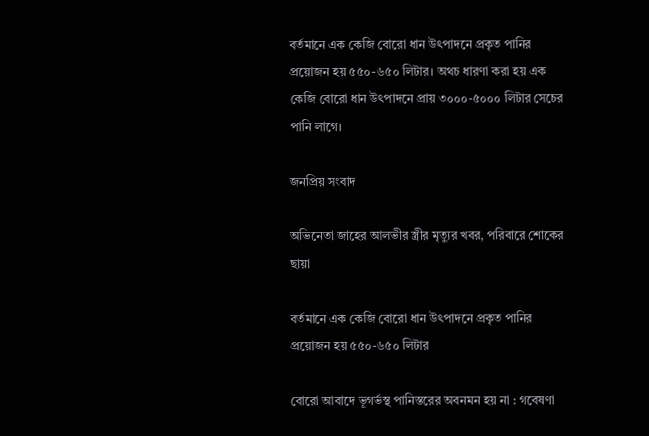বর্তমানে এক কেজি বোরো ধান উৎপাদনে প্রকৃত পানির প্রয়োজন হয় ৫৫০-৬৫০ লিটার। অথচ ধারণা করা হয় এক কেজি বোরো ধান উৎপাদনে প্রায় ৩০০০-৫০০০ লিটার সেচের পানি লাগে।

জনপ্রিয় সংবাদ

অভিনেতা জাহের আলভীর স্ত্রীর মৃত্যুর খবর, পরিবারে শোকের ছায়া

বর্তমানে এক কেজি বোরো ধান উৎপাদনে প্রকৃত পানির প্রয়োজন হয় ৫৫০-৬৫০ লিটার

বোরো আবাদে ভূগর্ভস্থ পানিস্তরের অবনমন হয় না : গবেষণা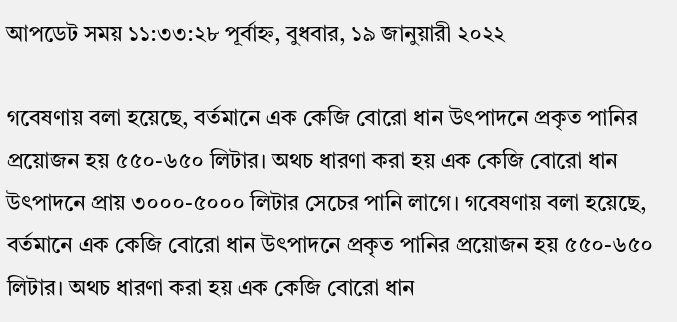আপডেট সময় ১১:৩৩:২৮ পূর্বাহ্ন, বুধবার, ১৯ জানুয়ারী ২০২২

গবেষণায় বলা হয়েছে, বর্তমানে এক কেজি বোরো ধান উৎপাদনে প্রকৃত পানির প্রয়োজন হয় ৫৫০-৬৫০ লিটার। অথচ ধারণা করা হয় এক কেজি বোরো ধান উৎপাদনে প্রায় ৩০০০-৫০০০ লিটার সেচের পানি লাগে। গবেষণায় বলা হয়েছে, বর্তমানে এক কেজি বোরো ধান উৎপাদনে প্রকৃত পানির প্রয়োজন হয় ৫৫০-৬৫০ লিটার। অথচ ধারণা করা হয় এক কেজি বোরো ধান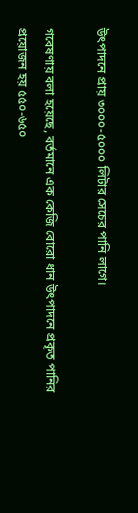উৎপাদনে প্রায় ৩০০০-৫০০০ লিটার সেচের পানি লাগে।

গবেষণায় বলা হয়েছে, বর্তমানে এক কেজি বোরো ধান উৎপাদনে প্রকৃত পানির প্রয়োজন হয় ৫৫০-৬৫০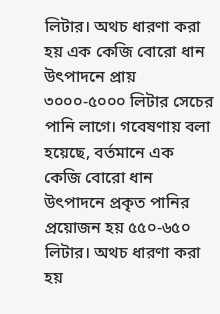লিটার। অথচ ধারণা করা হয় এক কেজি বোরো ধান উৎপাদনে প্রায় ৩০০০-৫০০০ লিটার সেচের পানি লাগে। গবেষণায় বলা হয়েছে, বর্তমানে এক কেজি বোরো ধান উৎপাদনে প্রকৃত পানির প্রয়োজন হয় ৫৫০-৬৫০ লিটার। অথচ ধারণা করা হয়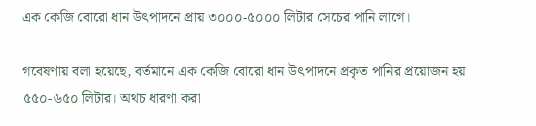এক কেজি বোরো ধান উৎপাদনে প্রায় ৩০০০-৫০০০ লিটার সেচের পানি লাগে।

গবেষণায় বলা হয়েছে, বর্তমানে এক কেজি বোরো ধান উৎপাদনে প্রকৃত পানির প্রয়োজন হয় ৫৫০-৬৫০ লিটার। অথচ ধারণা করা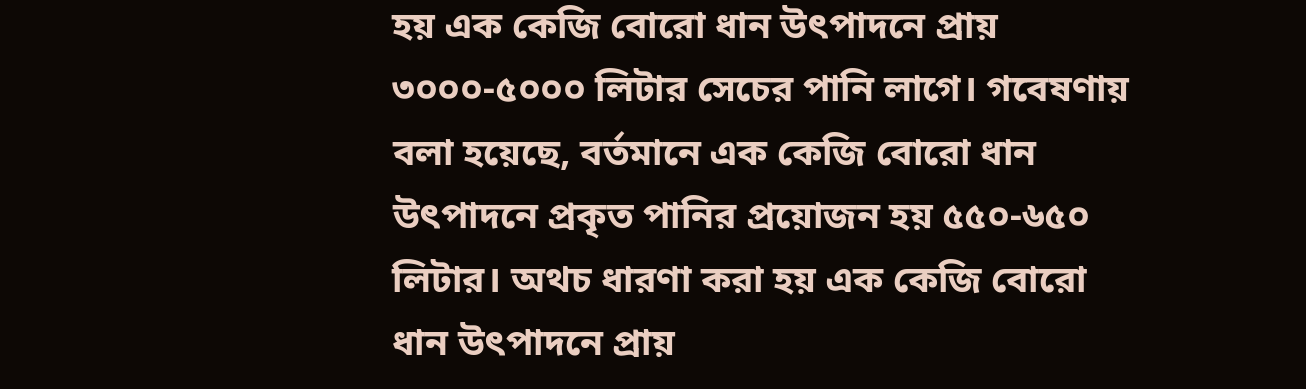হয় এক কেজি বোরো ধান উৎপাদনে প্রায় ৩০০০-৫০০০ লিটার সেচের পানি লাগে। গবেষণায় বলা হয়েছে, বর্তমানে এক কেজি বোরো ধান উৎপাদনে প্রকৃত পানির প্রয়োজন হয় ৫৫০-৬৫০ লিটার। অথচ ধারণা করা হয় এক কেজি বোরো ধান উৎপাদনে প্রায়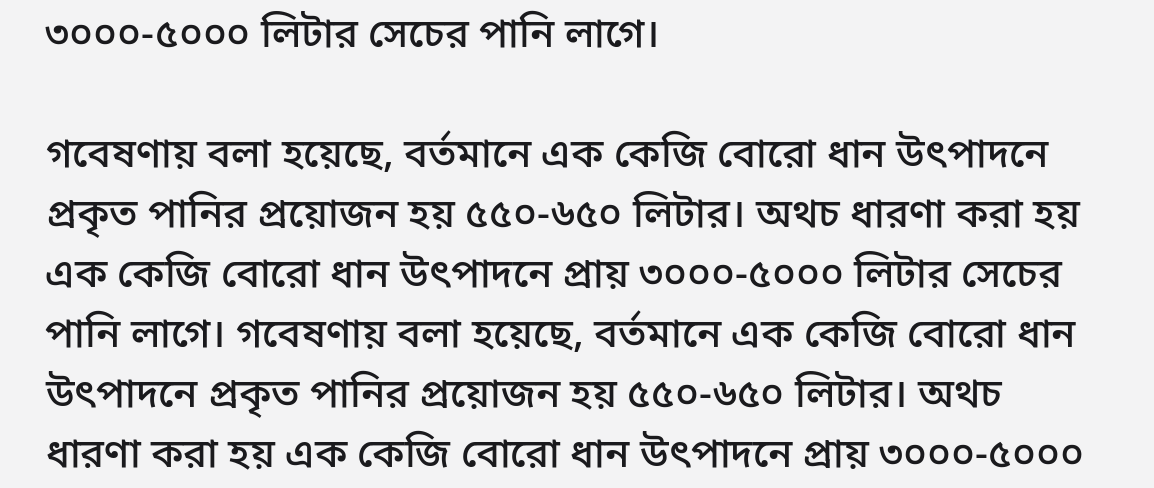৩০০০-৫০০০ লিটার সেচের পানি লাগে।

গবেষণায় বলা হয়েছে, বর্তমানে এক কেজি বোরো ধান উৎপাদনে প্রকৃত পানির প্রয়োজন হয় ৫৫০-৬৫০ লিটার। অথচ ধারণা করা হয় এক কেজি বোরো ধান উৎপাদনে প্রায় ৩০০০-৫০০০ লিটার সেচের পানি লাগে। গবেষণায় বলা হয়েছে, বর্তমানে এক কেজি বোরো ধান উৎপাদনে প্রকৃত পানির প্রয়োজন হয় ৫৫০-৬৫০ লিটার। অথচ ধারণা করা হয় এক কেজি বোরো ধান উৎপাদনে প্রায় ৩০০০-৫০০০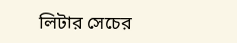লিটার সেচের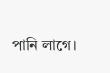পানি লাগে।